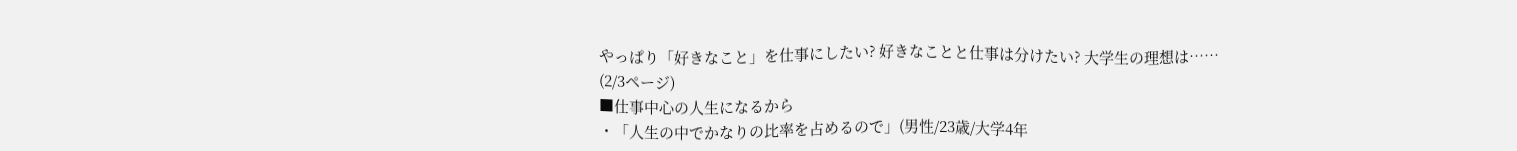やっぱり「好きなこと」を仕事にしたい? 好きなことと仕事は分けたい? 大学生の理想は…… (2/3ページ)
■仕事中心の人生になるから
・「人生の中でかなりの比率を占めるので」(男性/23歳/大学4年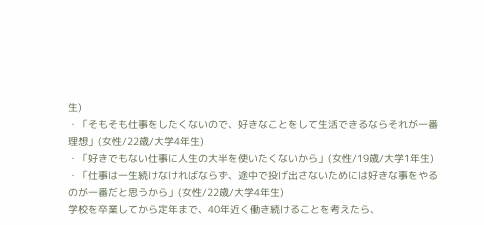生)
・「そもそも仕事をしたくないので、好きなことをして生活できるならそれが一番理想」(女性/22歳/大学4年生)
・「好きでもない仕事に人生の大半を使いたくないから」(女性/19歳/大学1年生)
・「仕事は一生続けなければならず、途中で投げ出さないためには好きな事をやるのが一番だと思うから」(女性/22歳/大学4年生)
学校を卒業してから定年まで、40年近く働き続けることを考えたら、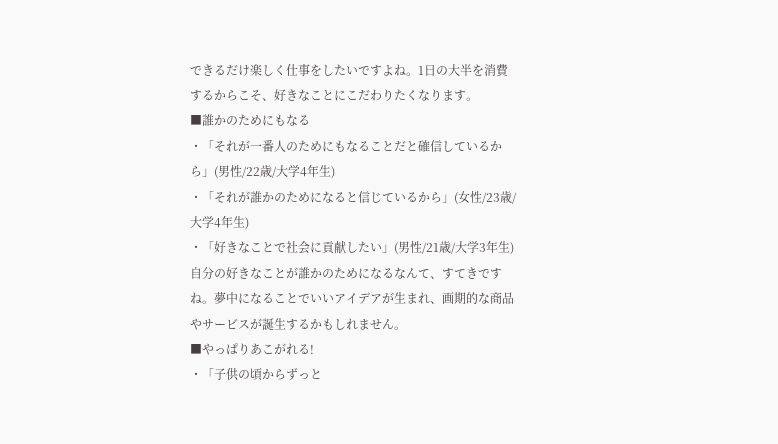できるだけ楽しく仕事をしたいですよね。1日の大半を消費するからこそ、好きなことにこだわりたくなります。
■誰かのためにもなる
・「それが一番人のためにもなることだと確信しているから」(男性/22歳/大学4年生)
・「それが誰かのためになると信じているから」(女性/23歳/大学4年生)
・「好きなことで社会に貢献したい」(男性/21歳/大学3年生)
自分の好きなことが誰かのためになるなんて、すてきですね。夢中になることでいいアイデアが生まれ、画期的な商品やサービスが誕生するかもしれません。
■やっぱりあこがれる!
・「子供の頃からずっと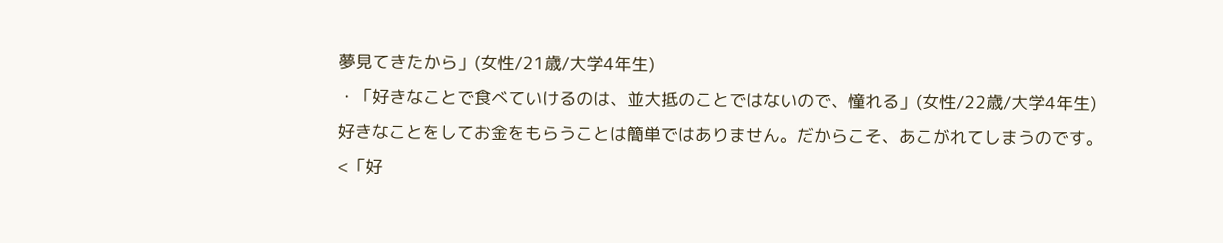夢見てきたから」(女性/21歳/大学4年生)
・「好きなことで食べていけるのは、並大抵のことではないので、憧れる」(女性/22歳/大学4年生)
好きなことをしてお金をもらうことは簡単ではありません。だからこそ、あこがれてしまうのです。
<「好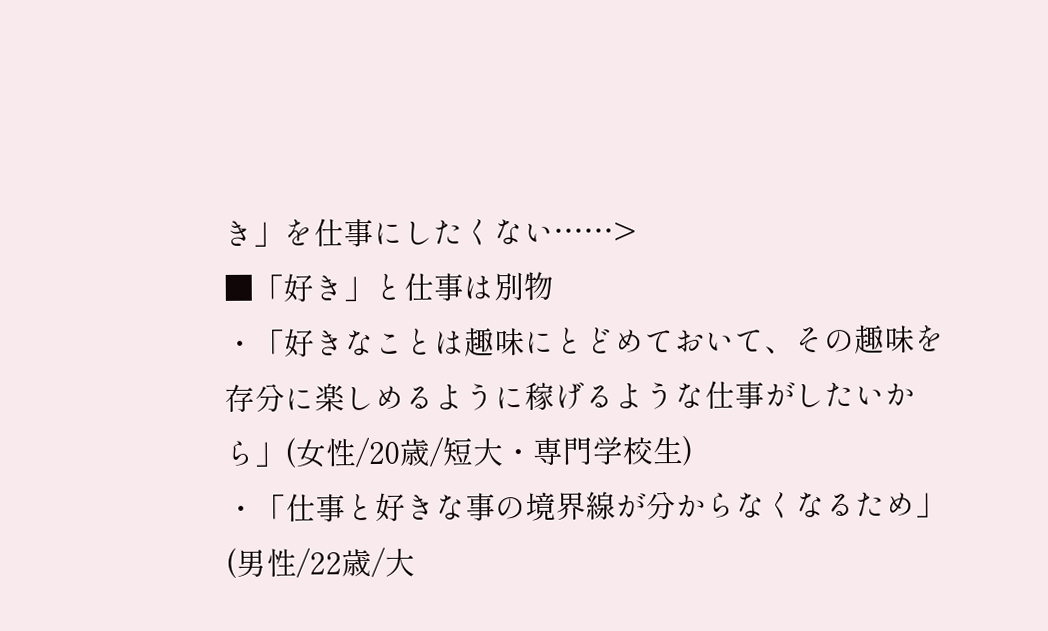き」を仕事にしたくない……>
■「好き」と仕事は別物
・「好きなことは趣味にとどめておいて、その趣味を存分に楽しめるように稼げるような仕事がしたいから」(女性/20歳/短大・専門学校生)
・「仕事と好きな事の境界線が分からなくなるため」(男性/22歳/大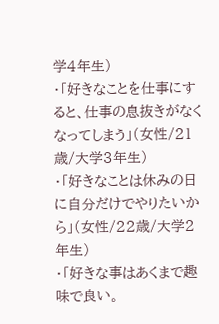学4年生)
・「好きなことを仕事にすると、仕事の息抜きがなくなってしまう」(女性/21歳/大学3年生)
・「好きなことは休みの日に自分だけでやりたいから」(女性/22歳/大学2年生)
・「好きな事はあくまで趣味で良い。